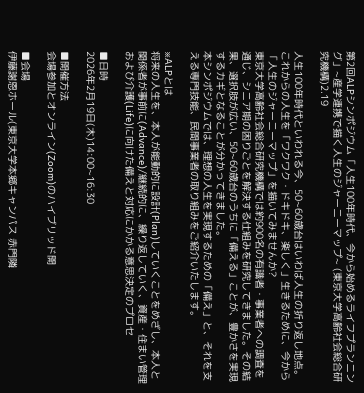第2回ALPシンポジウム「人生100年時代、今から始めるライフプランニング」~産学連携で描く人生のジャーニーマップ~ (東京大学高齢社会総合研究機構)2.19

人生100年時代といわれる今、50~60歳台はいわば人生の折り返し地点。これからの人生を「ワクワク・ドキドキ、楽しく」生きるために、今から「人生のジャーニーマップ」を描いてみませんか?
東京大学高齢社会総合研究機構では約900名の有識者・事業者への調査を通じ、シニア期の困りごとを解決する仕組みを研究してきました。その結果、選択肢が広い、50~60歳台のうちに「備える」ことが、豊かさを実現するカギとなることが分かってきました。
本シンポジウムでは、理想の人生を実現するための「備え」と、それを支える専門技能、民間事業者の取り組みをご紹介いたします。

※ALPとは
将来の人生を、本人が能動的に設計(Plan)していくことをめざし、本人と関係者が事前に(Advance)/継続的に、繰り返していく、資産・住まい管理および介護(Life)に向けた備えと対応にかかる意思決定のプロセ

■日時
2026年2月19日(木)14:00~16:30

■開催方法
会場参加とオンライン(Zoom)のハイブリッド開

■会場
伊藤謝恩ホール(東京大学本郷キャンパス 赤門隣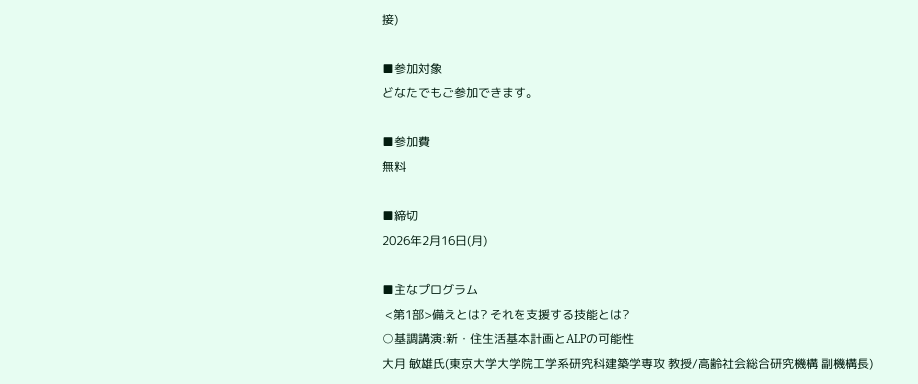接)

■参加対象
どなたでもご参加できます。

■参加費
無料

■締切
2026年2月16日(月)

■主なプログラム
 <第1部>備えとは? それを支援する技能とは?
○基調講演:新・住生活基本計画とALPの可能性
大月 敏雄氏(東京大学大学院工学系研究科建築学専攻 教授/高齢社会総合研究機構 副機構長)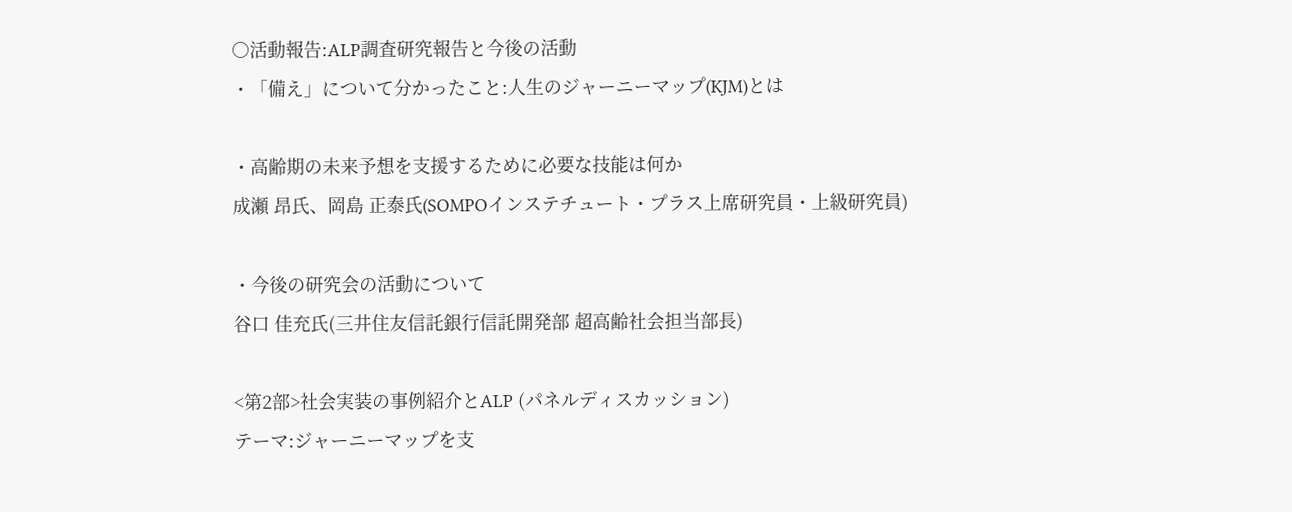○活動報告:ALP調査研究報告と今後の活動
・「備え」について分かったこと:人生のジャーニーマップ(KJM)とは

・高齢期の未来予想を支援するために必要な技能は何か
成瀬 昂氏、岡島 正泰氏(SOMPOインステチュート・プラス上席研究員・上級研究員)

・今後の研究会の活動について
谷口 佳充氏(三井住友信託銀行信託開発部 超高齢社会担当部長)

<第2部>社会実装の事例紹介とALP (パネルディスカッション)
テーマ:ジャーニーマップを支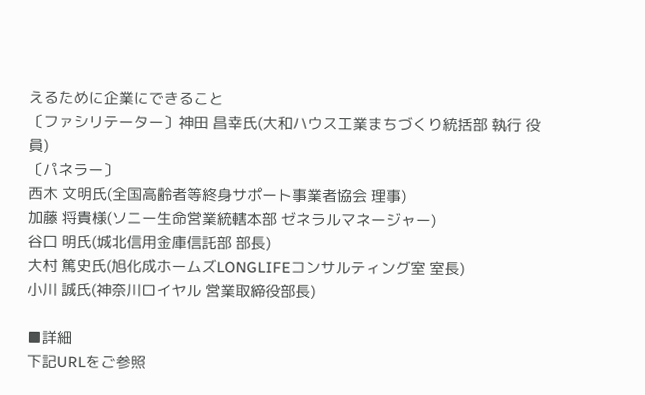えるために企業にできること
〔ファシリテーター〕神田 昌幸氏(大和ハウス工業まちづくり統括部 執行 役員)
〔パネラー〕
西木 文明氏(全国高齢者等終身サポート事業者協会 理事)
加藤 将貴様(ソニー生命営業統轄本部 ゼネラルマネージャー)
谷口 明氏(城北信用金庫信託部 部長)
大村 篤史氏(旭化成ホームズLONGLIFEコンサルティング室 室長)
小川 誠氏(神奈川ロイヤル 営業取締役部長)

■詳細
下記URLをご参照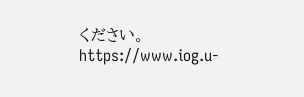ください。
https://www.iog.u-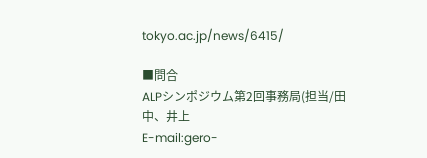tokyo.ac.jp/news/6415/

■問合
ALPシンポジウム第2回事務局(担当/田中、井上
E-mail:gero-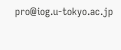pro@iog.u-tokyo.ac.jp